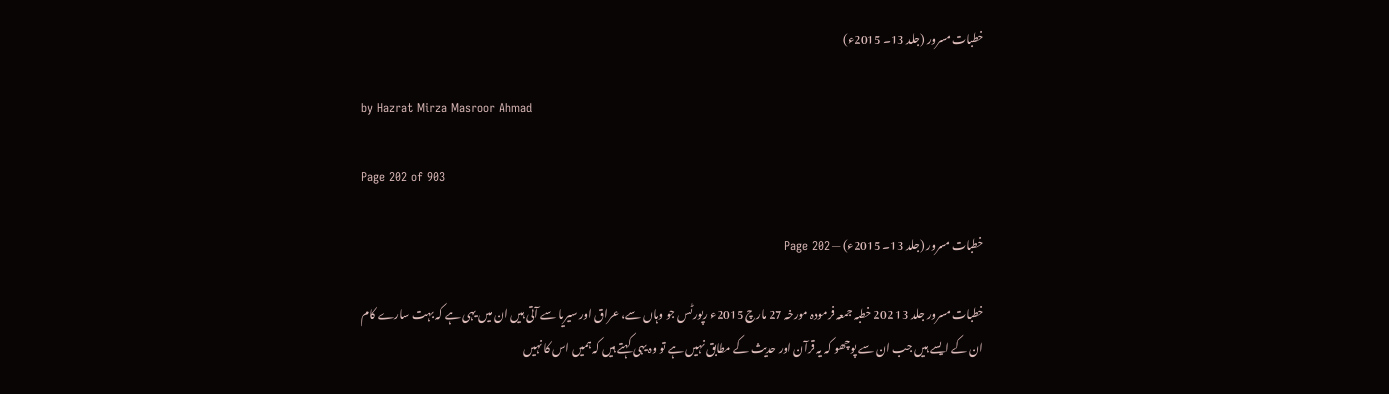خطبات مسرور (جلد 13۔ 2015ء)

by Hazrat Mirza Masroor Ahmad

Page 202 of 903

خطبات مسرور (جلد 13۔ 2015ء) — Page 202

خطبات مسرور جلد 13 202 خطبہ جمعہ فرمودہ مورخہ 27 مارچ 2015ء رپورٹس جو وہاں سے، عراق اور سیریا سے آتی ہیں ان میں یہی ہے کہ بہت سارے کام ان کے ایسے ہیں جب ان سے پوچھو کہ یہ قرآن اور حدیث کے مطابق نہیں ہے تو وہ یہی کہتے ہیں کہ ہمیں اس کا نہیں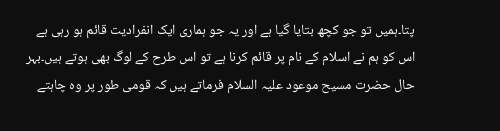پتا۔ہمیں تو جو کچھ بتایا گیا ہے اور یہ جو ہماری ایک انفرادیت قائم ہو رہی ہے اس کو ہم نے اسلام کے نام پر قائم کرنا ہے تو اس طرح کے لوگ بھی ہوتے ہیں۔بہر حال حضرت مسیح موعود علیہ السلام فرماتے ہیں کہ قومی طور پر وہ چاہتے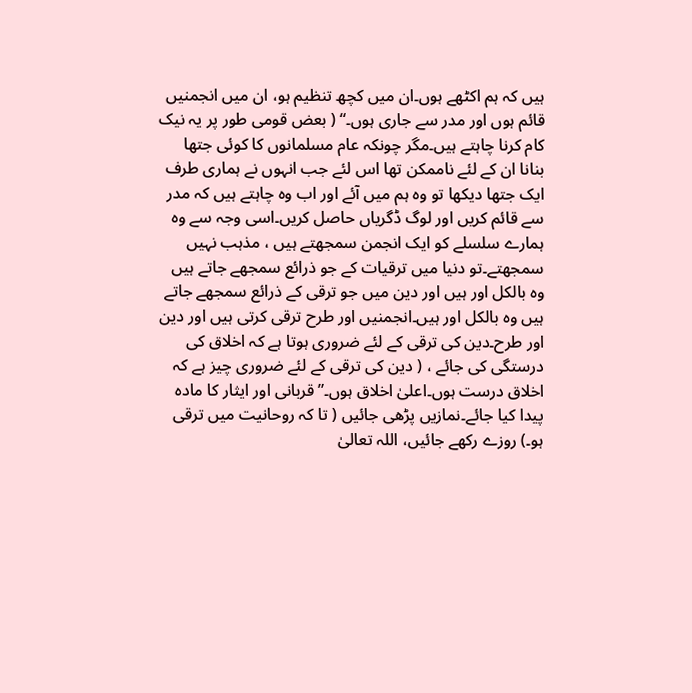ہیں کہ ہم اکٹھے ہوں۔ان میں کچھ تنظیم ہو، ان میں انجمنیں قائم ہوں اور مدر سے جاری ہوں۔“ ( بعض قومی طور پر یہ نیک کام کرنا چاہتے ہیں۔مگر چونکہ عام مسلمانوں کا کوئی جتھا بنانا ان کے لئے ناممکن تھا اس لئے جب انہوں نے ہماری طرف ایک جتھا دیکھا تو وہ ہم میں آئے اور اب وہ چاہتے ہیں کہ مدر سے قائم کریں اور لوگ ڈگریاں حاصل کریں۔اسی وجہ سے وہ ہمارے سلسلے کو ایک انجمن سمجھتے ہیں ، مذہب نہیں سمجھتے۔تو دنیا میں ترقیات کے جو ذرائع سمجھے جاتے ہیں وہ بالکل اور ہیں اور دین میں جو ترقی کے ذرائع سمجھے جاتے ہیں وہ بالکل اور ہیں۔انجمنیں اور طرح ترقی کرتی ہیں اور دین اور طرح۔دین کی ترقی کے لئے ضروری ہوتا ہے کہ اخلاق کی درستگی کی جائے ، ( دین کی ترقی کے لئے ضروری چیز ہے کہ اخلاق درست ہوں۔اعلیٰ اخلاق ہوں۔” قربانی اور ایثار کا مادہ پیدا کیا جائے۔نمازیں پڑھی جائیں ( تا کہ روحانیت میں ترقی ہو۔) روزے رکھے جائیں، اللہ تعالیٰ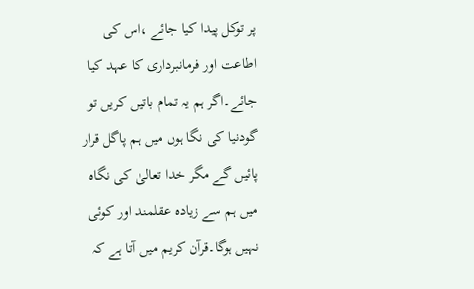پر توکل پیدا کیا جائے ،اس کی اطاعت اور فرمانبرداری کا عہد کیا جائے۔اگر ہم یہ تمام باتیں کریں تو گودنیا کی نگا ہوں میں ہم پاگل قرار پائیں گے مگر خدا تعالیٰ کی نگاہ میں ہم سے زیادہ عقلمند اور کوئی نہیں ہوگا۔قرآن کریم میں آتا ہے کہ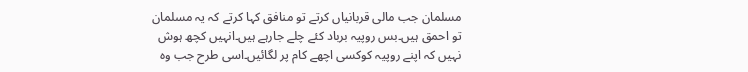مسلمان جب مالی قربانیاں کرتے تو منافق کہا کرتے کہ یہ مسلمان تو احمق ہیں۔بس روپیہ برباد کئے چلے جارہے ہیں۔انہیں کچھ ہوش نہیں کہ اپنے روپیہ کوکسی اچھے کام پر لگائیں۔اسی طرح جب وہ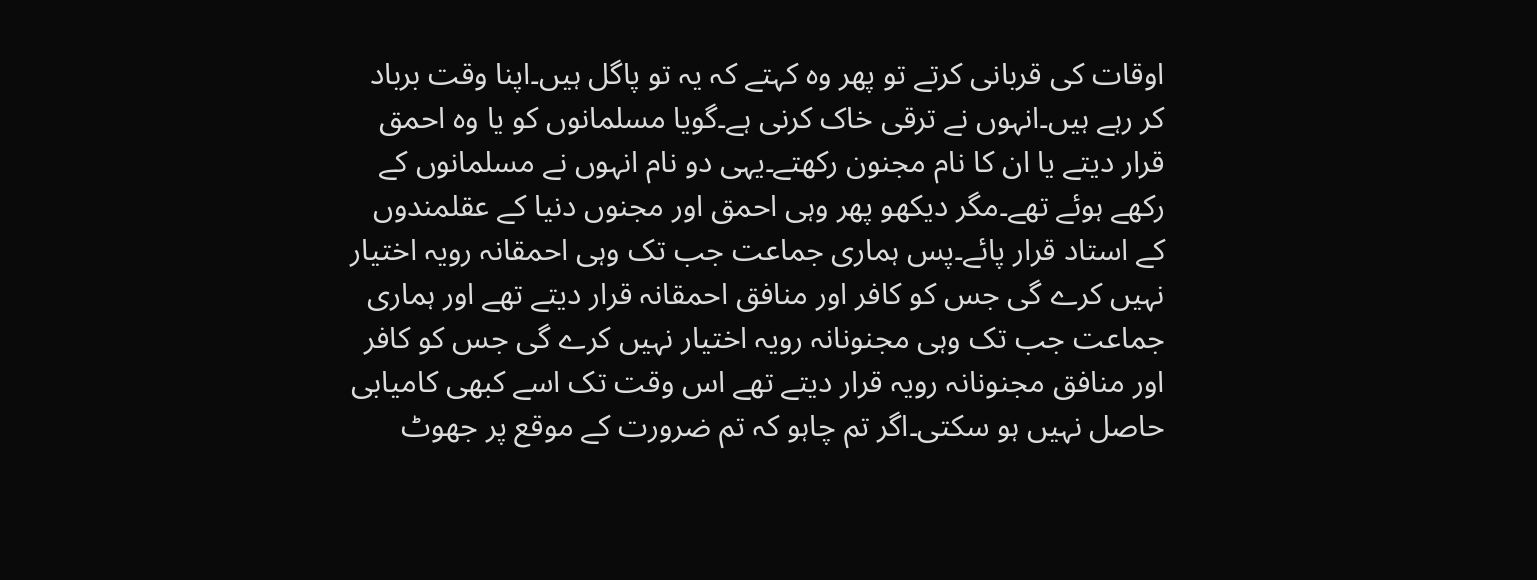اوقات کی قربانی کرتے تو پھر وہ کہتے کہ یہ تو پاگل ہیں۔اپنا وقت برباد کر رہے ہیں۔انہوں نے ترقی خاک کرنی ہے۔گویا مسلمانوں کو یا وہ احمق قرار دیتے یا ان کا نام مجنون رکھتے۔یہی دو نام انہوں نے مسلمانوں کے رکھے ہوئے تھے۔مگر دیکھو پھر وہی احمق اور مجنوں دنیا کے عقلمندوں کے استاد قرار پائے۔پس ہماری جماعت جب تک وہی احمقانہ رویہ اختیار نہیں کرے گی جس کو کافر اور منافق احمقانہ قرار دیتے تھے اور ہماری جماعت جب تک وہی مجنونانہ رویہ اختیار نہیں کرے گی جس کو کافر اور منافق مجنونانہ رویہ قرار دیتے تھے اس وقت تک اسے کبھی کامیابی حاصل نہیں ہو سکتی۔اگر تم چاہو کہ تم ضرورت کے موقع پر جھوٹ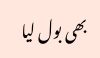بھی بول لیا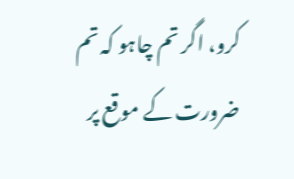کرو، اگر تم چاہو کہ تم ضرورت کے موقع پر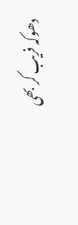دھوکہ فریب کر بھی